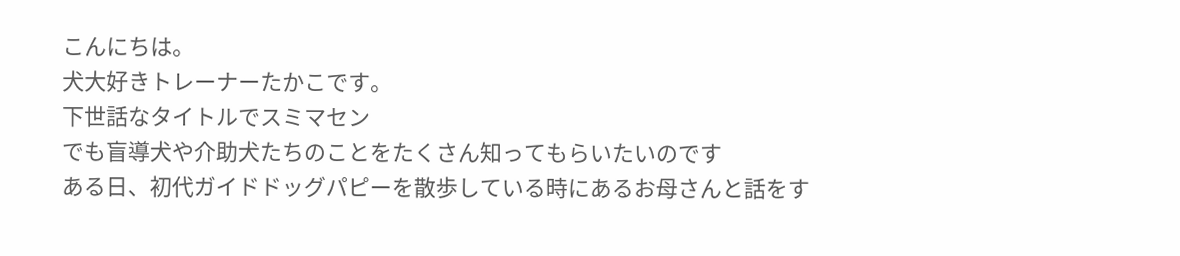こんにちは。
犬大好きトレーナーたかこです。
下世話なタイトルでスミマセン
でも盲導犬や介助犬たちのことをたくさん知ってもらいたいのです
ある日、初代ガイドドッグパピーを散歩している時にあるお母さんと話をす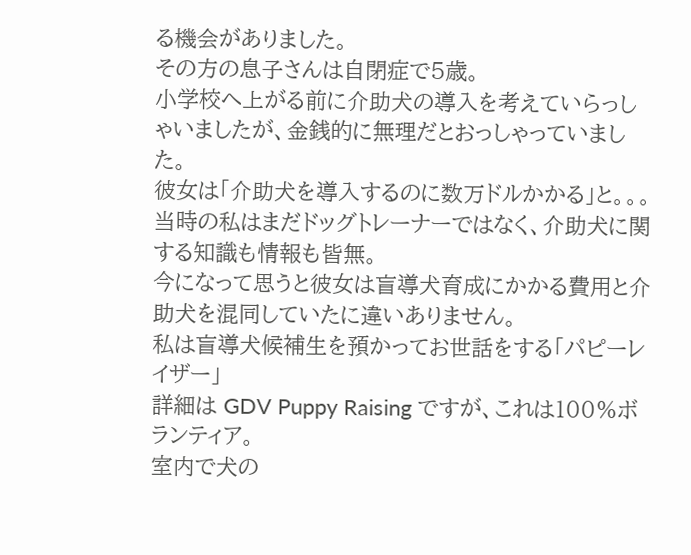る機会がありました。
その方の息子さんは自閉症で5歳。
小学校へ上がる前に介助犬の導入を考えていらっしゃいましたが、金銭的に無理だとおっしゃっていました。
彼女は「介助犬を導入するのに数万ドルかかる」と。。。
当時の私はまだドッグトレーナーではなく、介助犬に関する知識も情報も皆無。
今になって思うと彼女は盲導犬育成にかかる費用と介助犬を混同していたに違いありません。
私は盲導犬候補生を預かってお世話をする「パピーレイザー」
詳細は GDV Puppy Raising ですが、これは100%ボランティア。
室内で犬の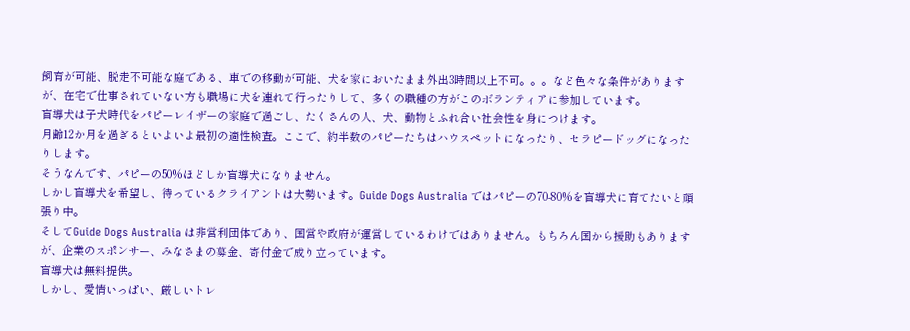飼育が可能、脱走不可能な庭である、車での移動が可能、犬を家においたまま外出3時間以上不可。。。など色々な条件がありますが、在宅で仕事されていない方も職場に犬を連れて行ったりして、多くの職種の方がこのボランティアに参加しています。
盲導犬は子犬時代をパピーレイザーの家庭で過ごし、たくさんの人、犬、動物とふれ合い社会性を身につけます。
月齢12か月を過ぎるといよいよ最初の適性検査。ここで、約半数のパピーたちはハウスペットになったり、セラピードッグになったりします。
そうなんです、パピーの50%ほどしか盲導犬になりません。
しかし盲導犬を希望し、待っているクライアントは大勢います。Guide Dogs Australia ではパピーの70-80%を盲導犬に育てたいと頑張り中。
そしてGuide Dogs Australia は非営利団体であり、国営や政府が運営しているわけではありません。もちろん国から援助もありますが、企業のスポンサー、みなさまの募金、寄付金で成り立っています。
盲導犬は無料提供。
しかし、愛情いっぱい、厳しいトレ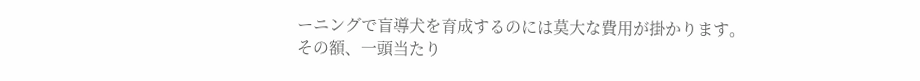ーニングで盲導犬を育成するのには莫大な費用が掛かります。
その額、一頭当たり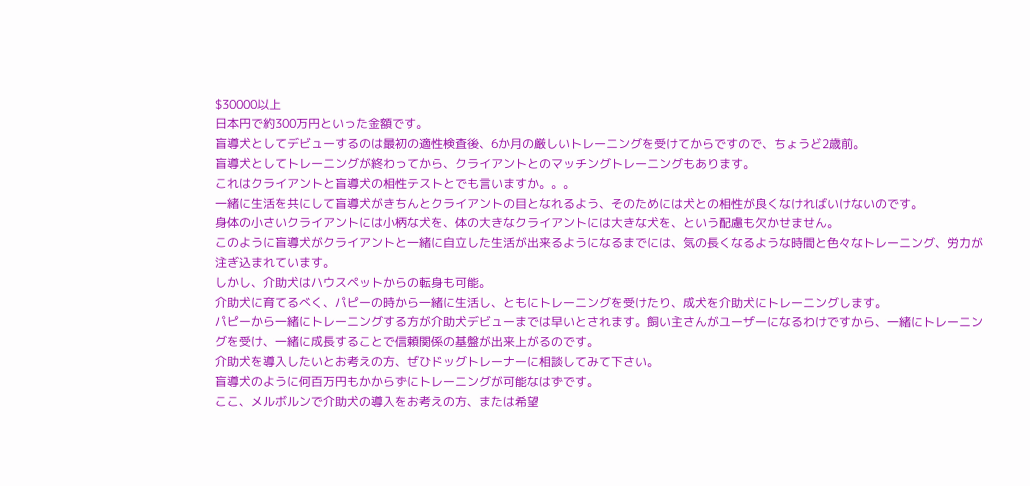$30000以上
日本円で約300万円といった金額です。
盲導犬としてデビューするのは最初の適性検査後、6か月の厳しいトレーニングを受けてからですので、ちょうど2歳前。
盲導犬としてトレーニングが終わってから、クライアントとのマッチングトレーニングもあります。
これはクライアントと盲導犬の相性テストとでも言いますか。。。
一緒に生活を共にして盲導犬がきちんとクライアントの目となれるよう、そのためには犬との相性が良くなければいけないのです。
身体の小さいクライアントには小柄な犬を、体の大きなクライアントには大きな犬を、という配慮も欠かせません。
このように盲導犬がクライアントと一緒に自立した生活が出来るようになるまでには、気の長くなるような時間と色々なトレーニング、労力が注ぎ込まれています。
しかし、介助犬はハウスペットからの転身も可能。
介助犬に育てるべく、パピーの時から一緒に生活し、ともにトレーニングを受けたり、成犬を介助犬にトレーニングします。
パピーから一緒にトレーニングする方が介助犬デビューまでは早いとされます。飼い主さんがユーザーになるわけですから、一緒にトレーニングを受け、一緒に成長することで信頼関係の基盤が出来上がるのです。
介助犬を導入したいとお考えの方、ぜひドッグトレーナーに相談してみて下さい。
盲導犬のように何百万円もかからずにトレーニングが可能なはずです。
ここ、メルボルンで介助犬の導入をお考えの方、または希望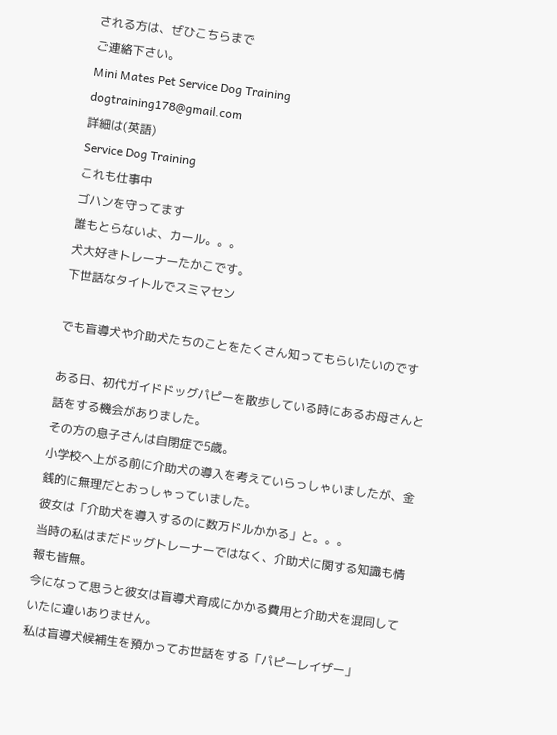される方は、ぜひこちらまで
ご連絡下さい。
Mini Mates Pet Service Dog Training
dogtraining178@gmail.com
詳細は(英語)
Service Dog Training
これも仕事中
ゴハンを守ってます
誰もとらないよ、カール。。。
犬大好きトレーナーたかこです。
下世話なタイトルでスミマセン

でも盲導犬や介助犬たちのことをたくさん知ってもらいたいのです

ある日、初代ガイドドッグパピーを散歩している時にあるお母さんと話をする機会がありました。
その方の息子さんは自閉症で5歳。
小学校へ上がる前に介助犬の導入を考えていらっしゃいましたが、金銭的に無理だとおっしゃっていました。
彼女は「介助犬を導入するのに数万ドルかかる」と。。。
当時の私はまだドッグトレーナーではなく、介助犬に関する知識も情報も皆無。
今になって思うと彼女は盲導犬育成にかかる費用と介助犬を混同していたに違いありません。
私は盲導犬候補生を預かってお世話をする「パピーレイザー」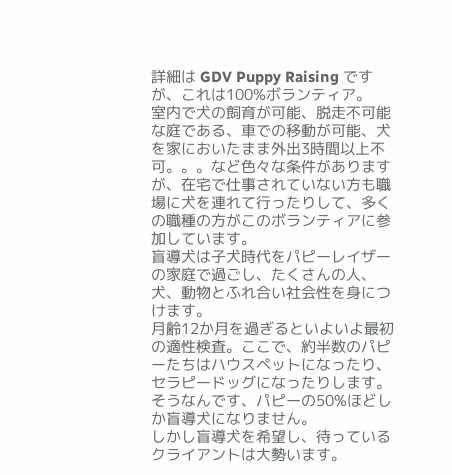詳細は GDV Puppy Raising ですが、これは100%ボランティア。
室内で犬の飼育が可能、脱走不可能な庭である、車での移動が可能、犬を家においたまま外出3時間以上不可。。。など色々な条件がありますが、在宅で仕事されていない方も職場に犬を連れて行ったりして、多くの職種の方がこのボランティアに参加しています。
盲導犬は子犬時代をパピーレイザーの家庭で過ごし、たくさんの人、犬、動物とふれ合い社会性を身につけます。
月齢12か月を過ぎるといよいよ最初の適性検査。ここで、約半数のパピーたちはハウスペットになったり、セラピードッグになったりします。
そうなんです、パピーの50%ほどしか盲導犬になりません。
しかし盲導犬を希望し、待っているクライアントは大勢います。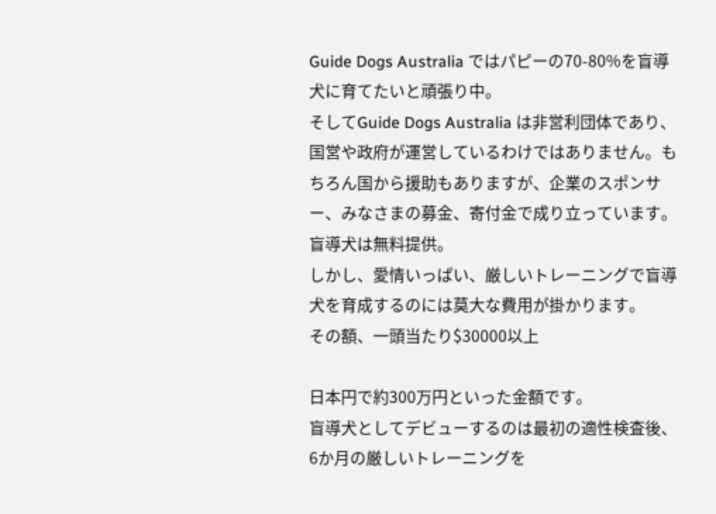Guide Dogs Australia ではパピーの70-80%を盲導犬に育てたいと頑張り中。
そしてGuide Dogs Australia は非営利団体であり、国営や政府が運営しているわけではありません。もちろん国から援助もありますが、企業のスポンサー、みなさまの募金、寄付金で成り立っています。
盲導犬は無料提供。
しかし、愛情いっぱい、厳しいトレーニングで盲導犬を育成するのには莫大な費用が掛かります。
その額、一頭当たり$30000以上

日本円で約300万円といった金額です。
盲導犬としてデビューするのは最初の適性検査後、6か月の厳しいトレーニングを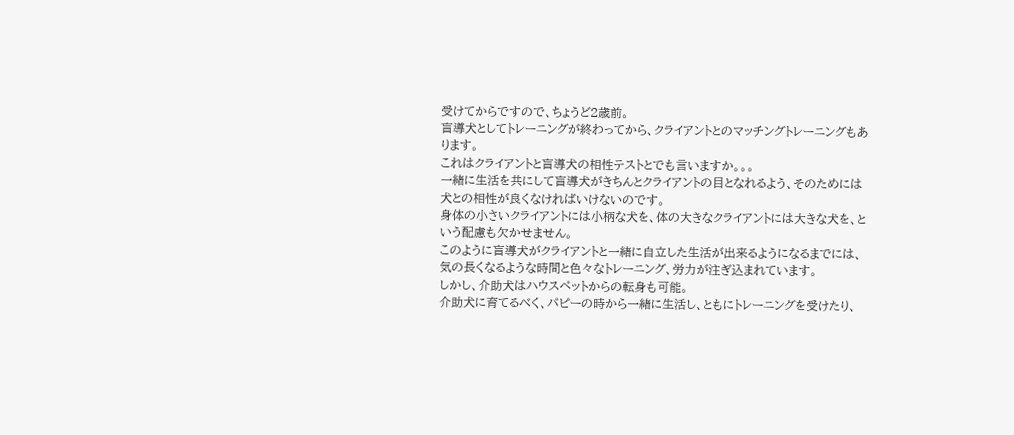受けてからですので、ちょうど2歳前。
盲導犬としてトレーニングが終わってから、クライアントとのマッチングトレーニングもあります。
これはクライアントと盲導犬の相性テストとでも言いますか。。。
一緒に生活を共にして盲導犬がきちんとクライアントの目となれるよう、そのためには犬との相性が良くなければいけないのです。
身体の小さいクライアントには小柄な犬を、体の大きなクライアントには大きな犬を、という配慮も欠かせません。
このように盲導犬がクライアントと一緒に自立した生活が出来るようになるまでには、気の長くなるような時間と色々なトレーニング、労力が注ぎ込まれています。
しかし、介助犬はハウスペットからの転身も可能。
介助犬に育てるべく、パピーの時から一緒に生活し、ともにトレーニングを受けたり、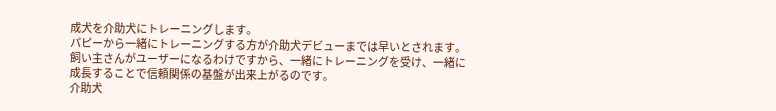成犬を介助犬にトレーニングします。
パピーから一緒にトレーニングする方が介助犬デビューまでは早いとされます。飼い主さんがユーザーになるわけですから、一緒にトレーニングを受け、一緒に成長することで信頼関係の基盤が出来上がるのです。
介助犬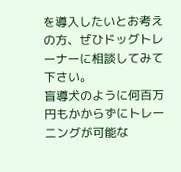を導入したいとお考えの方、ぜひドッグトレーナーに相談してみて下さい。
盲導犬のように何百万円もかからずにトレーニングが可能な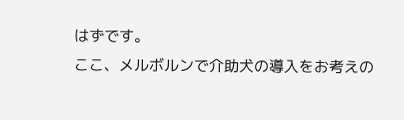はずです。
ここ、メルボルンで介助犬の導入をお考えの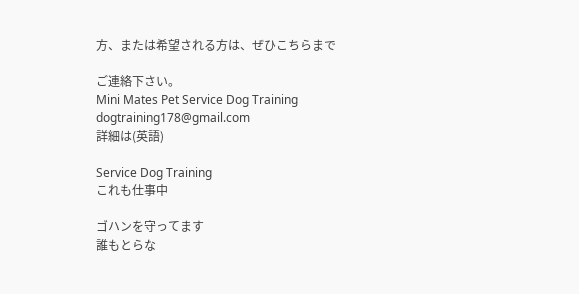方、または希望される方は、ぜひこちらまで

ご連絡下さい。
Mini Mates Pet Service Dog Training
dogtraining178@gmail.com
詳細は(英語)

Service Dog Training
これも仕事中

ゴハンを守ってます
誰もとらな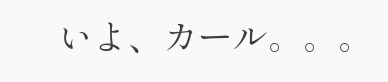いよ、カール。。。